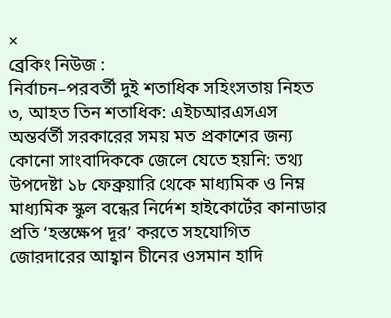×
ব্রেকিং নিউজ :
নির্বাচন–পরবর্তী দুই শতাধিক সহিংসতায় নিহত ৩, আহত তিন শতাধিক: এইচআরএসএস অন্তর্বর্তী সরকারের সময় মত প্রকাশের জন্য কোনো সাংবাদিককে জেলে যেতে হয়নি: তথ্য উপদেষ্টা ১৮ ফেব্রুয়ারি থেকে মাধ্যমিক ও নিম্ন মাধ্যমিক স্কুল বন্ধের নির্দেশ হাইকোর্টের কানাডার প্রতি ‘হস্তক্ষেপ দূর’ করতে সহযোগিত জোরদারের আহ্বান চীনের ওসমান হাদি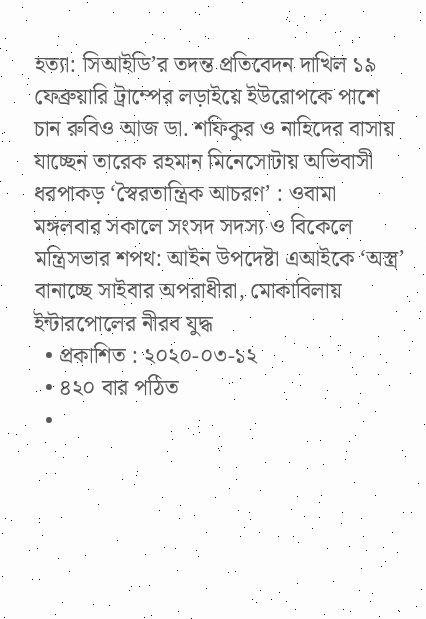হত্যা: সিআইডি’র তদন্ত প্রতিবেদন দাখিল ১৯ ফেব্রুয়ারি ট্রাম্পের লড়াইয়ে ইউরোপকে পাশে চান রুবিও আজ ডা. শফিকুর ও নাহিদের বাসায় যাচ্ছেন তারেক রহমান মিনেসোটায় অভিবাসী ধরপাকড় ‘স্বৈরতান্ত্রিক আচরণ’ : ওবামা মঙ্গলবার সকালে সংসদ সদস্য ও বিকেলে মন্ত্রিসভার শপথ: আইন উপদেষ্টা এআইকে ‘অস্ত্র’ বানাচ্ছে সাইবার অপরাধীরা, মোকাবিলায় ইন্টারপোলের নীরব যুদ্ধ
  • প্রকাশিত : ২০২০-০৩-১২
  • ৪২০ বার পঠিত
  •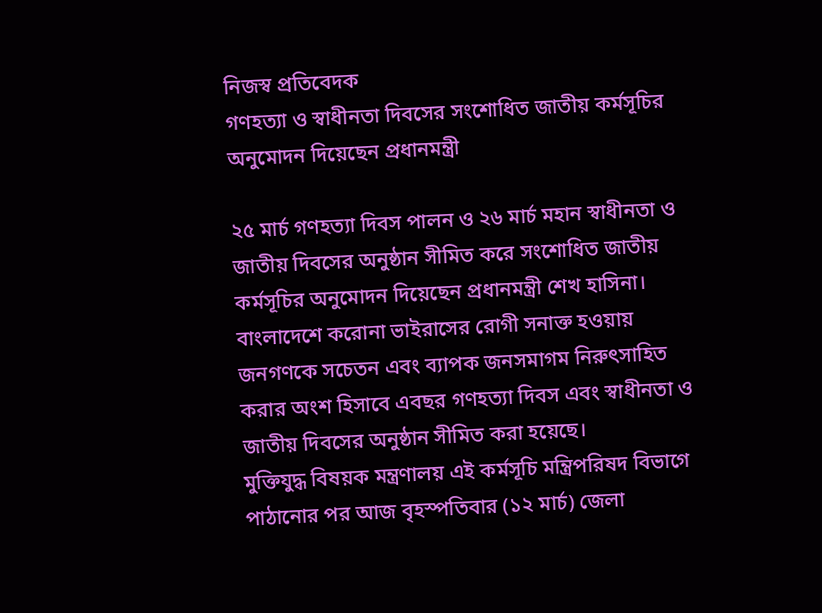নিজস্ব প্রতিবেদক
গণহত্যা ও স্বাধীনতা দিবসের সংশোধিত জাতীয় কর্মসূচির অনুমোদন দিয়েছেন প্রধানমন্ত্রী

২৫ মার্চ গণহত্যা দিবস পালন ও ২৬ মার্চ মহান স্বাধীনতা ও জাতীয় দিবসের অনুষ্ঠান সীমিত করে সংশোধিত জাতীয় কর্মসূচির অনুমোদন দিয়েছেন প্রধানমন্ত্রী শেখ হাসিনা।
বাংলাদেশে করোনা ভাইরাসের রোগী সনাক্ত হওয়ায় জনগণকে সচেতন এবং ব্যাপক জনসমাগম নিরুৎসাহিত করার অংশ হিসাবে এবছর গণহত্যা দিবস এবং স্বাধীনতা ও জাতীয় দিবসের অনুষ্ঠান সীমিত করা হয়েছে।
মুক্তিযুদ্ধ বিষয়ক মন্ত্রণালয় এই কর্মসূচি মন্ত্রিপরিষদ বিভাগে পাঠানোর পর আজ বৃহস্পতিবার (১২ মার্চ) জেলা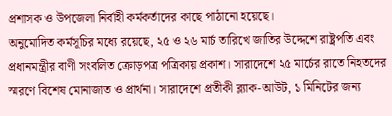প্রশাসক ও উপজেলা নির্বাহী কর্মকর্তাদের কাছে পাঠানো হয়েছে।
অনুমোদিত কর্মসূচির মধ্যে রয়েছে, ২৫ ও ২৬ মার্চ তারিখে জাতির উদ্দেশে রাষ্ট্রপতি এবং প্রধানমন্ত্রীর বাণী সংবলিত ক্রোড়পত্র পত্রিকায় প্রকাশ। সারাদেশে ২৫ মার্চের রাতে নিহতদের স্মরণে বিশেষ মোনাজাত ও প্রার্থনা। সারাদেশে প্রতীকী ব্ল্যাক-আউট, ১ মিনিটের জন্য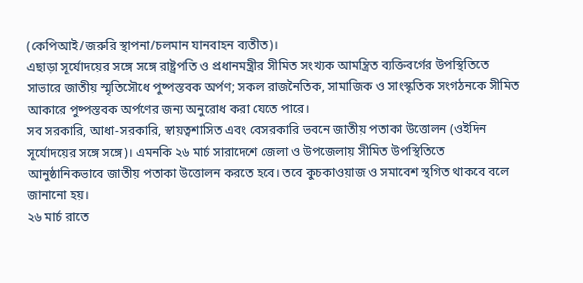(কেপিআই/জরুরি স্থাপনা/চলমান যানবাহন ব্যতীত)।
এছাড়া সূর্যোদয়ের সঙ্গে সঙ্গে রাষ্ট্রপতি ও প্রধানমন্ত্রীর সীমিত সংখ্যক আমন্ত্রিত ব্যক্তিবর্গের উপস্থিতিতে সাভারে জাতীয় স্মৃতিসৌধে পুষ্পস্তবক অর্পণ; সকল রাজনৈতিক, সামাজিক ও সাংস্কৃতিক সংগঠনকে সীমিত আকারে পুষ্পস্তবক অর্পণের জন্য অনুরোধ করা যেতে পারে।
সব সরকারি, আধা-সরকারি, স্বায়ত্বশাসিত এবং বেসরকারি ভবনে জাতীয় পতাকা উত্তোলন (ওইদিন সূর্যোদয়ের সঙ্গে সঙ্গে)। এমনকি ২৬ মার্চ সারাদেশে জেলা ও উপজেলায় সীমিত উপস্থিতিতে আনুষ্ঠানিকভাবে জাতীয় পতাকা উত্তোলন করতে হবে। তবে কুচকাওয়াজ ও সমাবেশ স্থগিত থাকবে বলে জানানো হয়।
২৬ মার্চ রাতে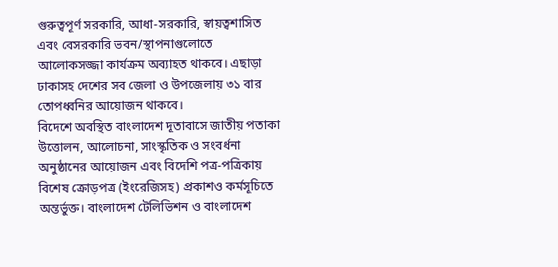গুরুত্বপূর্ণ সরকারি, আধা-সরকারি, স্বায়ত্বশাসিত এবং বেসরকারি ভবন/স্থাপনাগুলোতে আলোকসজ্জা কার্যক্রম অব্যাহত থাকবে। এছাড়া ঢাকাসহ দেশের সব জেলা ও উপজেলায় ৩১ বার তোপধ্বনির আয়োজন থাকবে।
বিদেশে অবস্থিত বাংলাদেশ দূতাবাসে জাতীয় পতাকা উত্তোলন, আলোচনা, সাংস্কৃতিক ও সংবর্ধনা অনুষ্ঠানের আয়োজন এবং বিদেশি পত্র-পত্রিকায় বিশেষ ক্রোড়পত্র (ইংরেজিসহ) প্রকাশও কর্মসূচিতে অন্তর্ভুক্ত। বাংলাদেশ টেলিভিশন ও বাংলাদেশ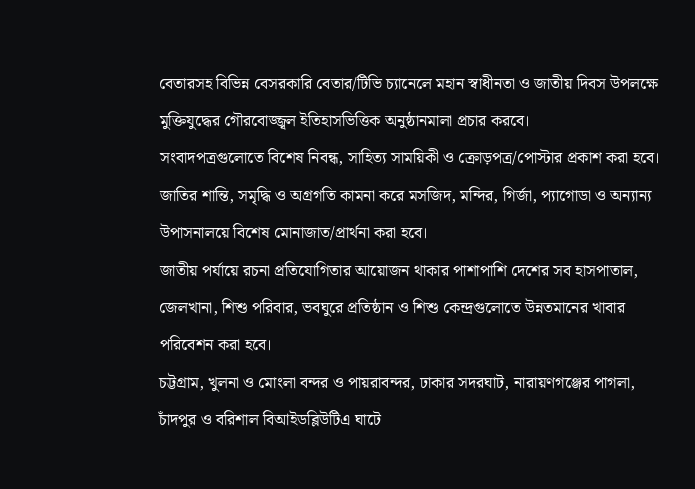বেতারসহ বিভিন্ন বেসরকারি বেতার/টিভি চ্যানেলে মহান স্বাধীনতা ও জাতীয় দিবস উপলক্ষে মুক্তিযুদ্ধের গৌরবোজ্জ্বল ইতিহাসভিত্তিক অনুষ্ঠানমালা প্রচার করবে।
সংবাদপত্রগুলোতে বিশেষ নিবন্ধ, সাহিত্য সাময়িকী ও ক্রোড়পত্র/পোস্টার প্রকাশ করা হবে। জাতির শান্তি, সমৃদ্ধি ও অগ্রগতি কামনা করে মসজিদ, মন্দির, গির্জা, প্যাগোডা ও অন্যান্য উপাসনালয়ে বিশেষ মোনাজাত/প্রার্থনা করা হবে।
জাতীয় পর্যায়ে রচনা প্রতিযোগিতার আয়োজন থাকার পাশাপাশি দেশের সব হাসপাতাল, জেলখানা, শিশু পরিবার, ভবঘুরে প্রতিষ্ঠান ও শিশু কেন্দ্রগুলোতে উন্নতমানের খাবার পরিবেশন করা হবে।
চট্টগ্রাম, খুলনা ও মোংলা বন্দর ও পায়রাবন্দর, ঢাকার সদরঘাট, নারায়ণগঞ্জের পাগলা, চাঁদপুর ও বরিশাল বিআইডব্লিউটিএ ঘাটে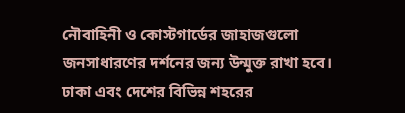নৌবাহিনী ও কোস্টগার্ডের জাহাজগুলো জনসাধারণের দর্শনের জন্য উন্মুক্ত রাখা হবে।
ঢাকা এবং দেশের বিভিন্ন শহরের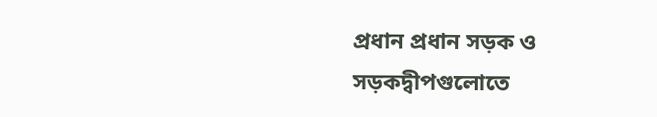প্রধান প্রধান সড়ক ও সড়কদ্বীপগুলোতে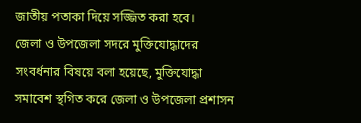জাতীয় পতাকা দিয়ে সজ্জিত করা হবে।
জেলা ও উপজেলা সদরে মুক্তিযোদ্ধাদের সংবর্ধনার বিষয়ে বলা হয়েছে, মুক্তিযোদ্ধা সমাবেশ স্থগিত করে জেলা ও উপজেলা প্রশাসন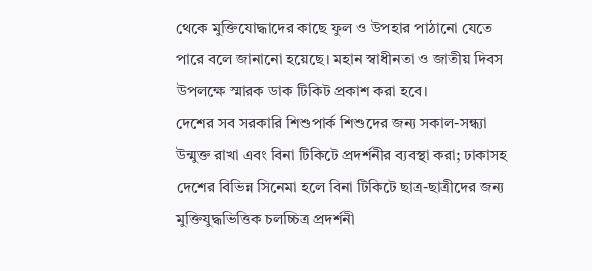থেকে মুক্তিযোদ্ধাদের কাছে ফুল ও উপহার পাঠানো যেতে পারে বলে জানানো হয়েছে। মহান স্বাধীনতা ও জাতীয় দিবস উপলক্ষে স্মারক ডাক টিকিট প্রকাশ করা হবে।
দেশের সব সরকারি শিশুপার্ক শিশুদের জন্য সকাল-সন্ধ্যা উন্মুক্ত রাখা এবং বিনা টিকিটে প্রদর্শনীর ব্যবস্থা করা; ঢাকাসহ দেশের বিভিন্ন সিনেমা হলে বিনা টিকিটে ছাত্র-ছাত্রীদের জন্য মুক্তিযুদ্ধভিত্তিক চলচ্চিত্র প্রদর্শনী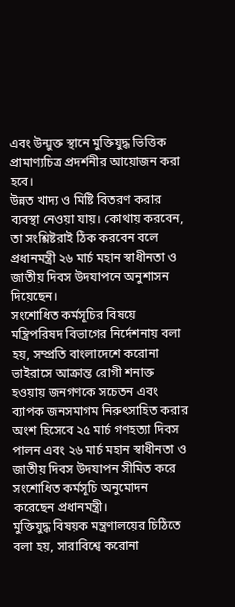এবং উন্মুক্ত স্থানে মুক্তিযুদ্ধ ভিত্তিক প্রামাণ্যচিত্র প্রদর্শনীর আয়োজন করা হবে।
উন্নত খাদ্য ও মিষ্টি বিতরণ করার ব্যবস্থা নেওয়া যায়। কোথায় করবেন, তা সংশ্লিষ্টরাই ঠিক করবেন বলে প্রধানমন্ত্রী ২৬ মার্চ মহান স্বাধীনতা ও জাতীয় দিবস উদযাপনে অনুশাসন দিয়েছেন।
সংশোধিত কর্মসূচির বিষয়ে মন্ত্রিপরিষদ বিভাগের নির্দেশনায় বলা হয়, সম্প্রতি বাংলাদেশে করোনা ভাইরাসে আক্রান্ত রোগী শনাক্ত হওয়ায় জনগণকে সচেতন এবং ব্যাপক জনসমাগম নিরুৎসাহিত করার অংশ হিসেবে ২৫ মার্চ গণহত্যা দিবস পালন এবং ২৬ মার্চ মহান স্বাধীনতা ও জাতীয় দিবস উদযাপন সীমিত করে সংশোধিত কর্মসূচি অনুমোদন করেছেন প্রধানমন্ত্রী।
মুক্তিযুদ্ধ বিষয়ক মন্ত্রণালয়ের চিঠিতে বলা হয়, সারাবিশ্বে করোনা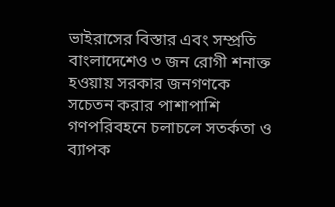ভাইরাসের বিস্তার এবং সম্প্রতি বাংলাদেশেও ৩ জন রোগী শনাক্ত হওয়ায় সরকার জনগণকে সচেতন করার পাশাপাশি গণপরিবহনে চলাচলে সতর্কতা ও ব্যাপক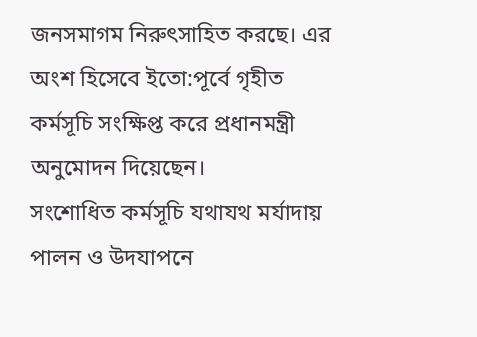জনসমাগম নিরুৎসাহিত করছে। এর অংশ হিসেবে ইতো:পূর্বে গৃহীত কর্মসূচি সংক্ষিপ্ত করে প্রধানমন্ত্রী অনুমোদন দিয়েছেন।
সংশোধিত কর্মসূচি যথাযথ মর্যাদায় পালন ও উদযাপনে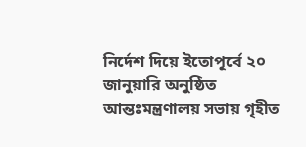নির্দেশ দিয়ে ইতোপূর্বে ২০ জানুয়ারি অনুষ্ঠিত আন্তঃমন্ত্রণালয় সভায় গৃহীত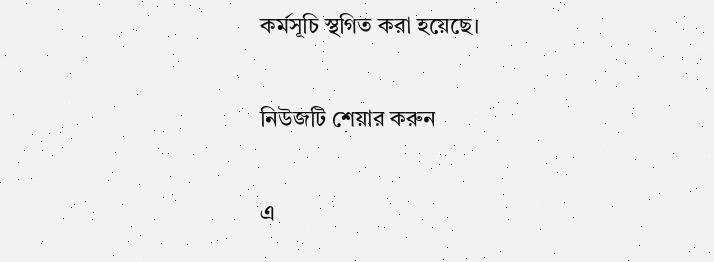কর্মসূচি স্থগিত করা হয়েছে।

নিউজটি শেয়ার করুন

এ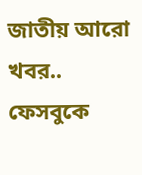জাতীয় আরো খবর..
ফেসবুকে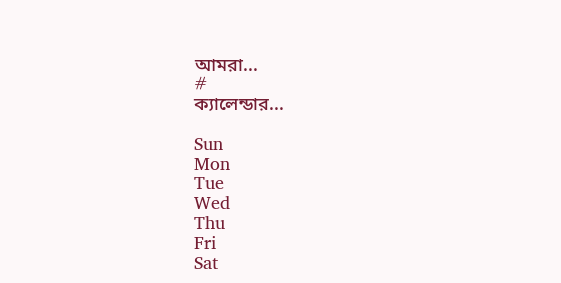আমরা...
#
ক্যালেন্ডার...

Sun
Mon
Tue
Wed
Thu
Fri
Sat